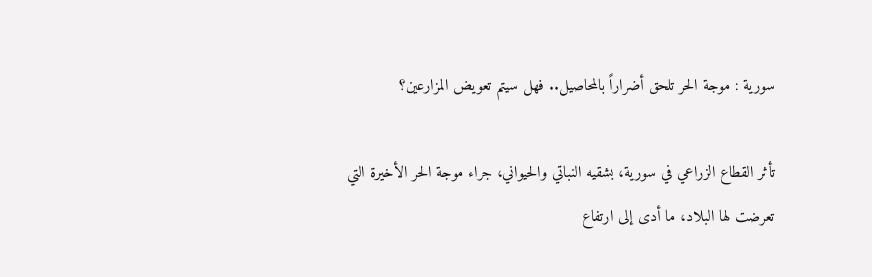سورية : موجة الحر تلحق أضراراً بالمحاصيل.. فهل سيتم تعويض المزارعين؟

تأثر القطاع الزراعي في سورية، بشقيه النباتي والحيواني، جراء موجة الحر الأخيرة التي تعرضت لها البلاد، ما أدى إلى ارتفاع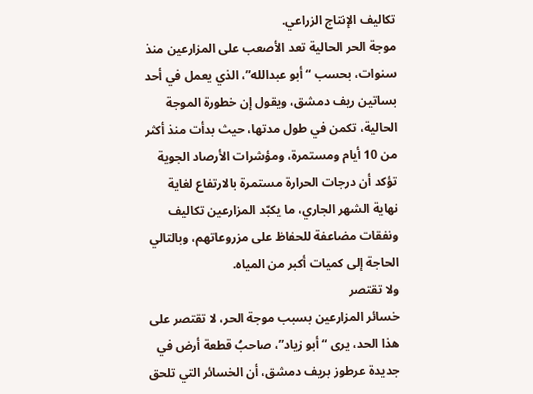تكاليف الإنتاج الزراعي.
موجة الحر الحالية تعد الأصعب على المزارعين منذ سنوات، بحسب “أبو عبدالله”، الذي يعمل في أحد بساتين ريف دمشق، ويقول إن خطورة الموجة الحالية، تكمن في طول مدتها، حيث بدأت منذ أكثر من 10 أيام ومستمرة، ومؤشرات الأرصاد الجوية تؤكد أن درجات الحرارة مستمرة بالارتفاع لغاية نهاية الشهر الجاري، ما يكبّد المزارعين تكاليف ونفقات مضاعفة للحفاظ على مزروعاتهم، وبالتالي الحاجة إلى كميات أكبر من المياه.
ولا تقتصر
خسائر المزارعين بسبب موجة الحر، لا تقتصر على هذا الحد، يرى “أبو زياد”، صاحبُ قطعة أرض في جديدة عرطوز بريف دمشق، أن الخسائر التي تلحق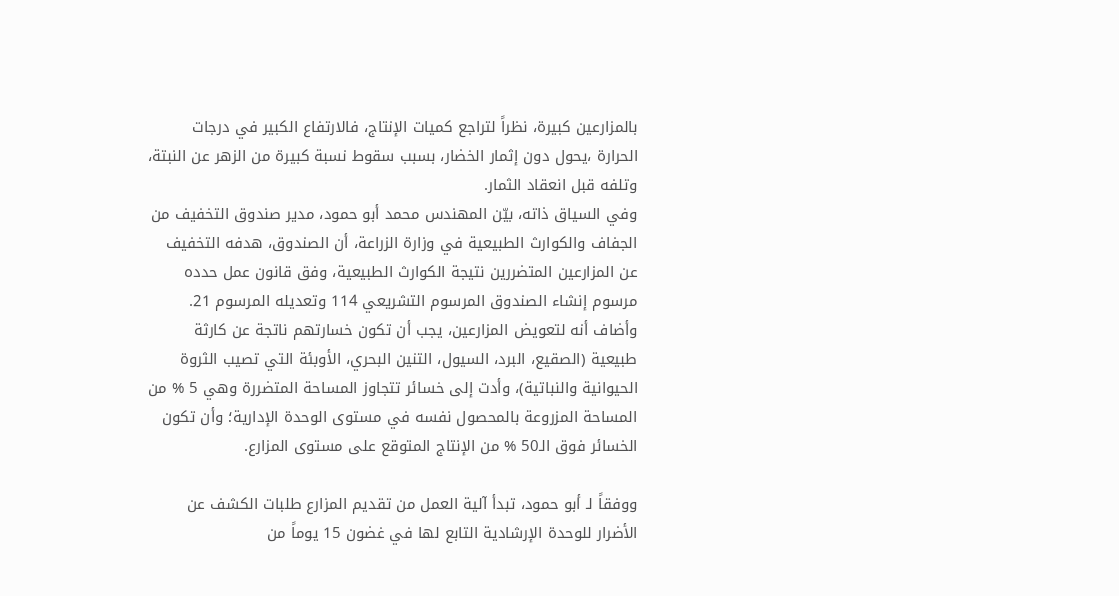بالمزارعين كبيرة، نظراً لتراجع كميات الإنتاج، فالارتفاع الكبير في درجات الحرارة ،يحول دون إثمار الخضار، بسبب سقوط نسبة كبيرة من الزهر عن النبتة، وتلفه قبل انعقاد الثمار.
وفي السياق ذاته، بيّن المهندس محمد أبو حمود، مدير صندوق التخفيف من الجفاف والكوارث الطبيعية في وزارة الزراعة، أن الصندوق، هدفه التخفيف عن المزارعين المتضررين نتيجة الكوارث الطبيعية، وفق قانون عمل حدده مرسوم إنشاء الصندوق المرسوم التشريعي 114 وتعديله المرسوم 21.
وأضاف أنه لتعويض المزارعين، يجب أن تكون خسارتهم ناتجة عن كارثة طبيعية (الصقيع، البرد، السيول، التنين البحري، الأوبئة التي تصيب الثروة الحيوانية والنباتية)، وأدت إلى خسائر تتجاوز المساحة المتضررة وهي 5 % من المساحة المزروعة بالمحصول نفسه في مستوى الوحدة الإدارية؛ وأن تكون الخسائر فوق الـ50 % من الإنتاج المتوقع على مستوى المزارع.

ووفقاً لـ أبو حمود، تبدأ آلية العمل من تقديم المزارع طلبات الكشف عن الأضرار للوحدة الإرشادية التابع لها في غضون 15 يوماً من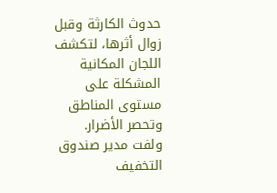حدوث الكارثة وقبل زوال أثرها، لتكشف اللجان المكانية المشكلة على مستوى المناطق وتحصر الأضرار.
ولفت مدير صندوق التخفيف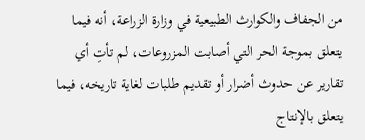من الجفاف والكوارث الطبيعية في وزارة الزراعة، أنه فيما يتعلق بموجة الحر التي أصابت المزروعات، لم تأتِ أي تقارير عن حدوث أضرار أو تقديم طلبات لغاية تاريخه، فيما يتعلق بالإنتاج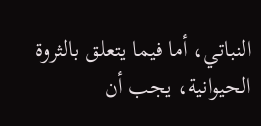النباتي، أما فيما يتعلق بالثروة الحيوانية، يجب أن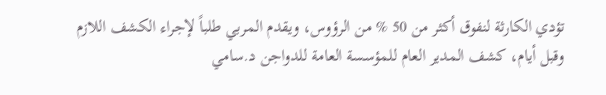تؤدي الكارثة لنفوق أكثر من 50 % من الرؤوس، ويقدم المربي طلباً لإجراء الكشف اللازم
وقبل أيام، كشف المدير العام للمؤسسة العامة للدواجن د.سامي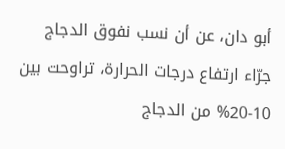أبو دان، عن أن نسب نفوق الدجاج جرّاء ارتفاع درجات الحرارة، تراوحت بين 10-20% من الدجاج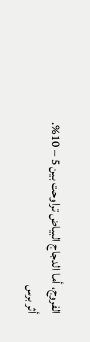الفروج، أما الدجاج البياض تراوحت بين 5 – 10%.
أثر برس